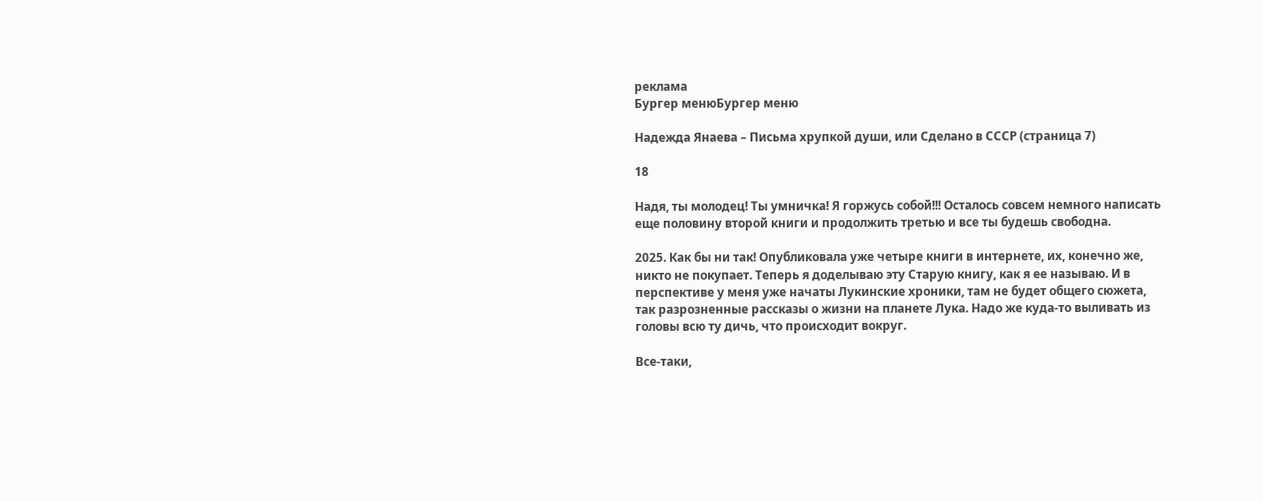реклама
Бургер менюБургер меню

Надежда Янаева – Письма хрупкой души, или Сделано в СССР (страница 7)

18

Надя, ты молодец! Ты умничка! Я горжусь собой!!! Осталось совсем немного написать еще половину второй книги и продолжить третью и все ты будешь свободна.

2025. Как бы ни так! Опубликовала уже четыре книги в интернете, их, конечно же, никто не покупает. Теперь я доделываю эту Старую книгу, как я ее называю. И в перспективе у меня уже начаты Лукинские хроники, там не будет общего сюжета, так разрозненные рассказы о жизни на планете Лука. Надо же куда-то выливать из головы всю ту дичь, что происходит вокруг.

Все-таки,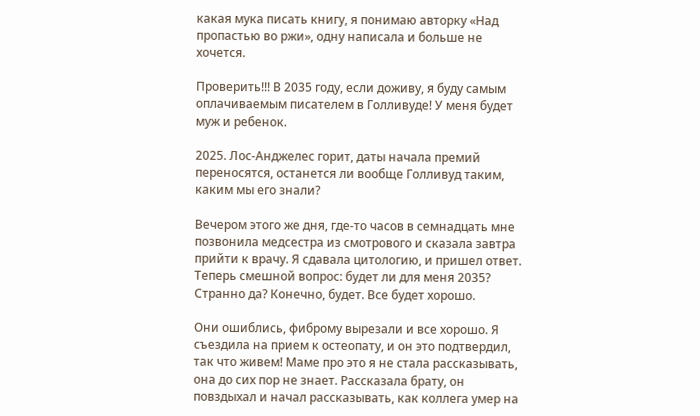какая мука писать книгу, я понимаю авторку «Над пропастью во ржи», одну написала и больше не хочется.

Проверить!!! В 2035 году, если доживу, я буду самым оплачиваемым писателем в Голливуде! У меня будет муж и ребенок.

2025. Лос-Анджелес горит, даты начала премий переносятся, останется ли вообще Голливуд таким, каким мы его знали?

Вечером этого же дня, где-то часов в семнадцать мне позвонила медсестра из смотрового и сказала завтра прийти к врачу. Я сдавала цитологию, и пришел ответ. Теперь смешной вопрос: будет ли для меня 2035? Странно да? Конечно, будет. Все будет хорошо.

Они ошиблись, фиброму вырезали и все хорошо. Я съездила на прием к остеопату, и он это подтвердил, так что живем! Маме про это я не стала рассказывать, она до сих пор не знает. Рассказала брату, он повздыхал и начал рассказывать, как коллега умер на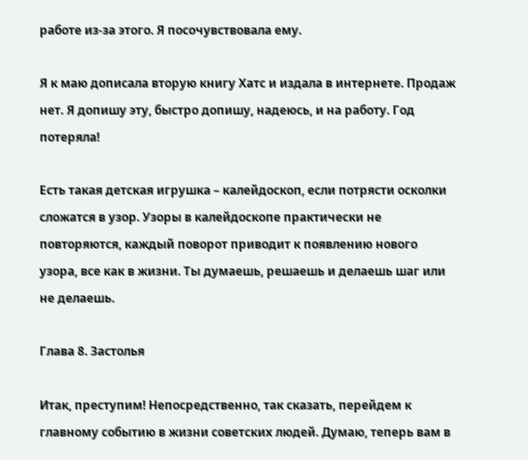работе из-за этого. Я посочувствовала ему.

Я к маю дописала вторую книгу Хатс и издала в интернете. Продаж нет. Я допишу эту, быстро допишу, надеюсь, и на работу. Год потеряла!

Есть такая детская игрушка – калейдоскоп, если потрясти осколки сложатся в узор. Узоры в калейдоскопе практически не повторяются, каждый поворот приводит к появлению нового узора, все как в жизни. Ты думаешь, решаешь и делаешь шаг или не делаешь.

Глава 8. Застолья

Итак, преступим! Непосредственно, так сказать, перейдем к главному событию в жизни советских людей. Думаю, теперь вам в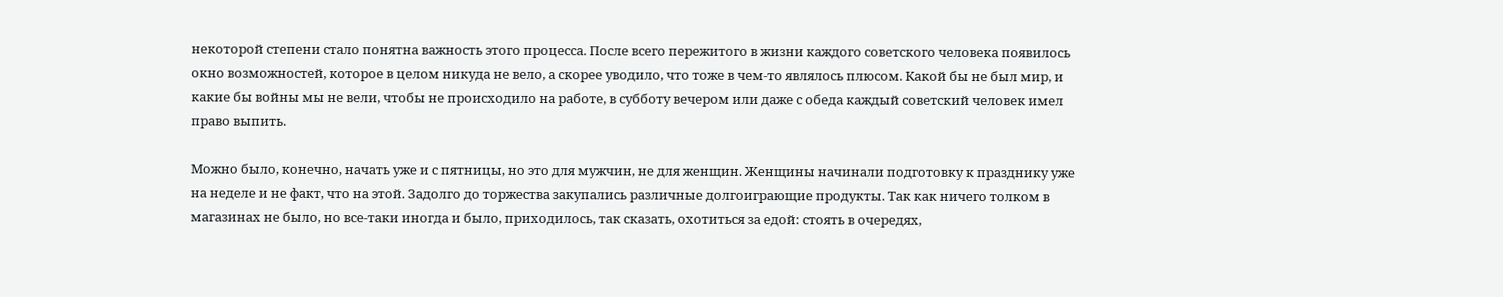некоторой степени стало понятна важность этого процесса. После всего пережитого в жизни каждого советского человека появилось окно возможностей, которое в целом никуда не вело, а скорее уводило, что тоже в чем-то являлось плюсом. Какой бы не был мир, и какие бы войны мы не вели, чтобы не происходило на работе, в субботу вечером или даже с обеда каждый советский человек имел право выпить.

Можно было, конечно, начать уже и с пятницы, но это для мужчин, не для женщин. Женщины начинали подготовку к празднику уже на неделе и не факт, что на этой. Задолго до торжества закупались различные долгоиграющие продукты. Так как ничего толком в магазинах не было, но все-таки иногда и было, приходилось, так сказать, охотиться за едой: стоять в очередях,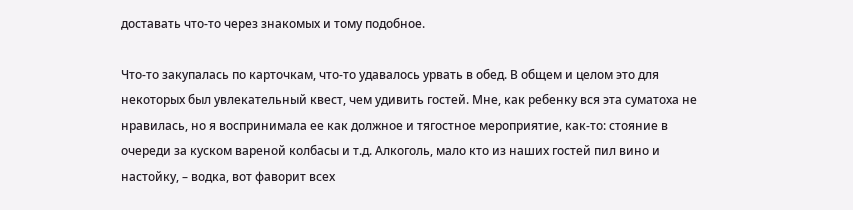доставать что-то через знакомых и тому подобное.

Что-то закупалась по карточкам, что-то удавалось урвать в обед. В общем и целом это для некоторых был увлекательный квест, чем удивить гостей. Мне, как ребенку вся эта суматоха не нравилась, но я воспринимала ее как должное и тягостное мероприятие, как-то: стояние в очереди за куском вареной колбасы и т.д. Алкоголь, мало кто из наших гостей пил вино и настойку, – водка, вот фаворит всех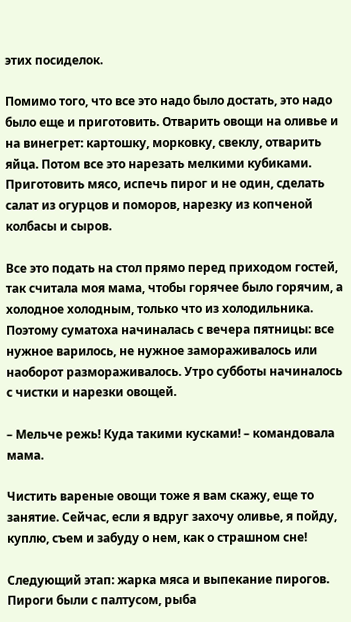этих посиделок.

Помимо того, что все это надо было достать, это надо было еще и приготовить. Отварить овощи на оливье и на винегрет: картошку, морковку, свеклу, отварить яйца. Потом все это нарезать мелкими кубиками. Приготовить мясо, испечь пирог и не один, сделать салат из огурцов и поморов, нарезку из копченой колбасы и сыров.

Все это подать на стол прямо перед приходом гостей, так считала моя мама, чтобы горячее было горячим, а холодное холодным, только что из холодильника. Поэтому суматоха начиналась с вечера пятницы: все нужное варилось, не нужное замораживалось или наоборот размораживалось. Утро субботы начиналось с чистки и нарезки овощей.

– Мельче режь! Куда такими кусками! – командовала мама.

Чистить вареные овощи тоже я вам скажу, еще то занятие. Сейчас, если я вдруг захочу оливье, я пойду, куплю, съем и забуду о нем, как о страшном сне!

Следующий этап: жарка мяса и выпекание пирогов. Пироги были с палтусом, рыба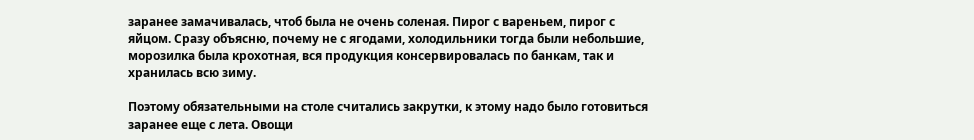заранее замачивалась, чтоб была не очень соленая. Пирог с вареньем, пирог с яйцом. Сразу объясню, почему не с ягодами, холодильники тогда были небольшие, морозилка была крохотная, вся продукция консервировалась по банкам, так и хранилась всю зиму.

Поэтому обязательными на столе считались закрутки, к этому надо было готовиться заранее еще с лета. Овощи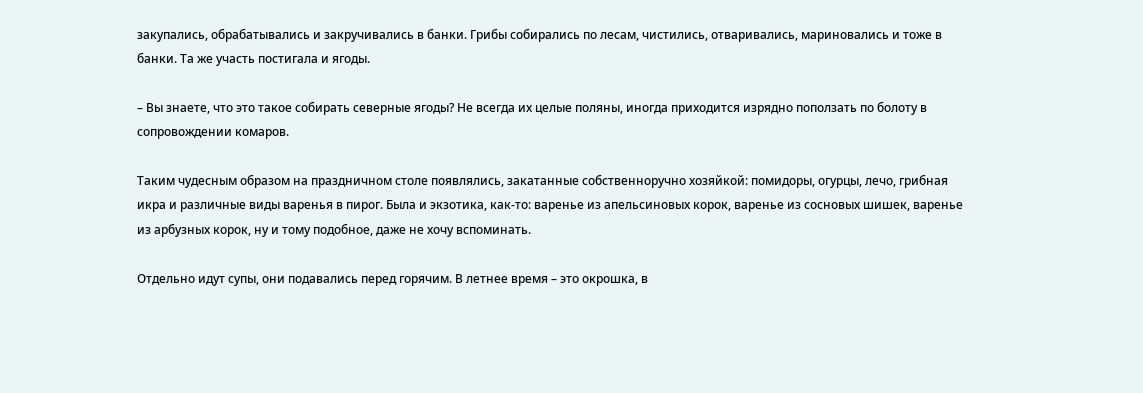закупались, обрабатывались и закручивались в банки. Грибы собирались по лесам, чистились, отваривались, мариновались и тоже в банки. Та же участь постигала и ягоды.

– Вы знаете, что это такое собирать северные ягоды? Не всегда их целые поляны, иногда приходится изрядно поползать по болоту в сопровождении комаров.

Таким чудесным образом на праздничном столе появлялись, закатанные собственноручно хозяйкой: помидоры, огурцы, лечо, грибная икра и различные виды варенья в пирог. Была и экзотика, как-то: варенье из апельсиновых корок, варенье из сосновых шишек, варенье из арбузных корок, ну и тому подобное, даже не хочу вспоминать.

Отдельно идут супы, они подавались перед горячим. В летнее время – это окрошка, в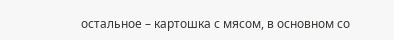остальное – картошка с мясом, в основном со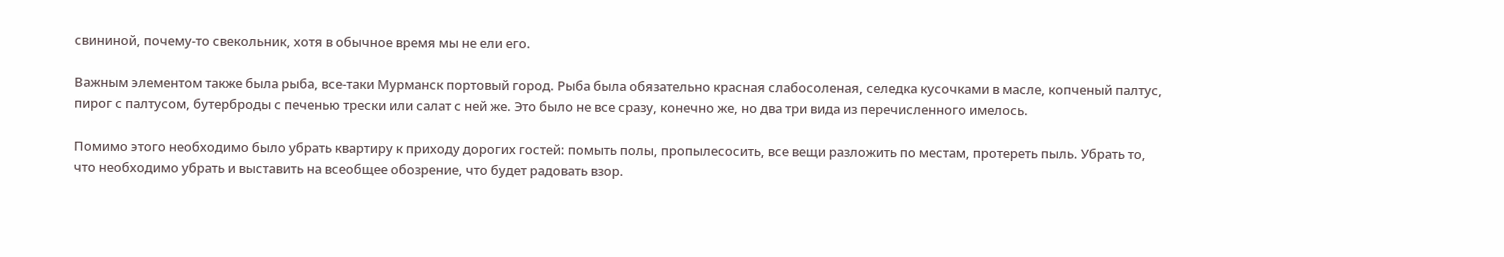свининой, почему-то свекольник, хотя в обычное время мы не ели его.

Важным элементом также была рыба, все-таки Мурманск портовый город. Рыба была обязательно красная слабосоленая, селедка кусочками в масле, копченый палтус, пирог с палтусом, бутерброды с печенью трески или салат с ней же. Это было не все сразу, конечно же, но два три вида из перечисленного имелось.

Помимо этого необходимо было убрать квартиру к приходу дорогих гостей: помыть полы, пропылесосить, все вещи разложить по местам, протереть пыль. Убрать то, что необходимо убрать и выставить на всеобщее обозрение, что будет радовать взор.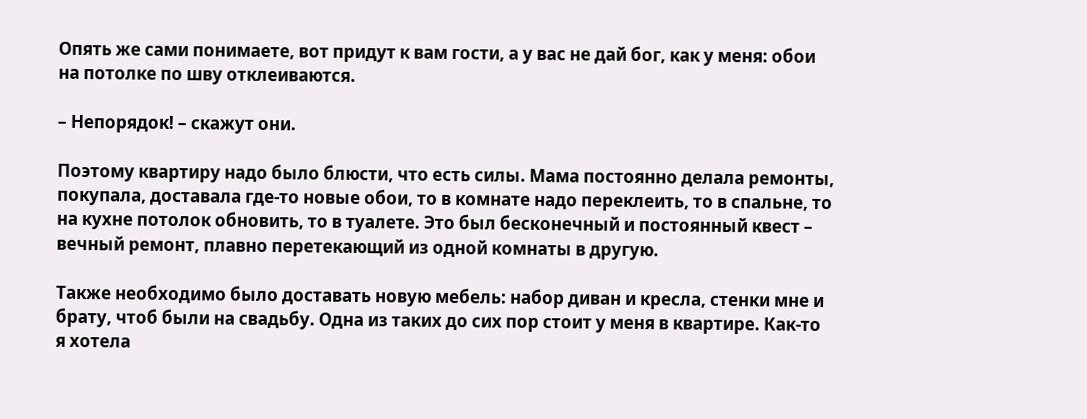Опять же сами понимаете, вот придут к вам гости, а у вас не дай бог, как у меня: обои на потолке по шву отклеиваются.

– Непорядок! – скажут они.

Поэтому квартиру надо было блюсти, что есть силы. Мама постоянно делала ремонты, покупала, доставала где-то новые обои, то в комнате надо переклеить, то в спальне, то на кухне потолок обновить, то в туалете. Это был бесконечный и постоянный квест – вечный ремонт, плавно перетекающий из одной комнаты в другую.

Также необходимо было доставать новую мебель: набор диван и кресла, стенки мне и брату, чтоб были на свадьбу. Одна из таких до сих пор стоит у меня в квартире. Как-то я хотела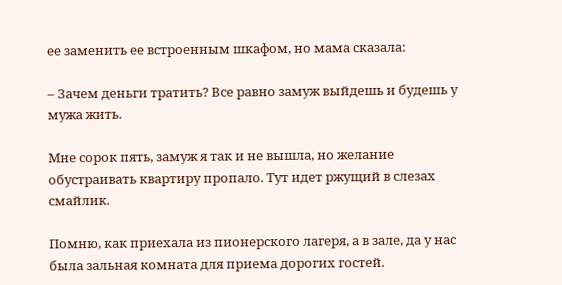ее заменить ее встроенным шкафом, но мама сказала:

– Зачем деньги тратить? Все равно замуж выйдешь и будешь у мужа жить.

Мне сорок пять, замуж я так и не вышла, но желание обустраивать квартиру пропало. Тут идет ржущий в слезах смайлик.

Помню, как приехала из пионерского лагеря, а в зале, да у нас была зальная комната для приема дорогих гостей.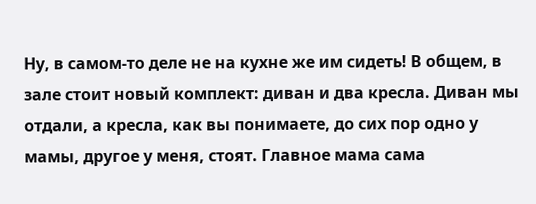Ну, в самом-то деле не на кухне же им сидеть! В общем, в зале стоит новый комплект: диван и два кресла. Диван мы отдали, а кресла, как вы понимаете, до сих пор одно у мамы, другое у меня, стоят. Главное мама сама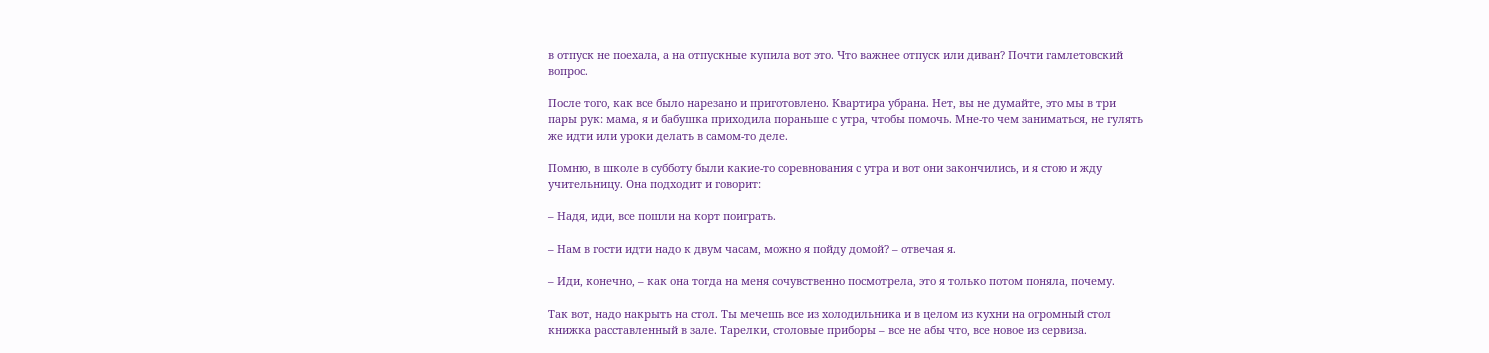в отпуск не поехала, а на отпускные купила вот это. Что важнее отпуск или диван? Почти гамлетовский вопрос.

После того, как все было нарезано и приготовлено. Квартира убрана. Нет, вы не думайте, это мы в три пары рук: мама, я и бабушка приходила пораньше с утра, чтобы помочь. Мне-то чем заниматься, не гулять же идти или уроки делать в самом-то деле.

Помню, в школе в субботу были какие-то соревнования с утра и вот они закончились, и я стою и жду учительницу. Она подходит и говорит:

– Надя, иди, все пошли на корт поиграть.

– Нам в гости идти надо к двум часам, можно я пойду домой? – отвечая я.

– Иди, конечно, – как она тогда на меня сочувственно посмотрела, это я только потом поняла, почему.

Так вот, надо накрыть на стол. Ты мечешь все из холодильника и в целом из кухни на огромный стол книжка расставленный в зале. Тарелки, столовые приборы – все не абы что, все новое из сервиза.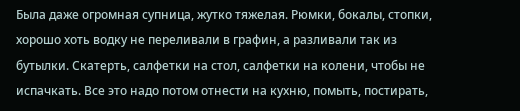Была даже огромная супница, жутко тяжелая. Рюмки, бокалы, стопки, хорошо хоть водку не переливали в графин, а разливали так из бутылки. Скатерть, салфетки на стол, салфетки на колени, чтобы не испачкать. Все это надо потом отнести на кухню, помыть, постирать,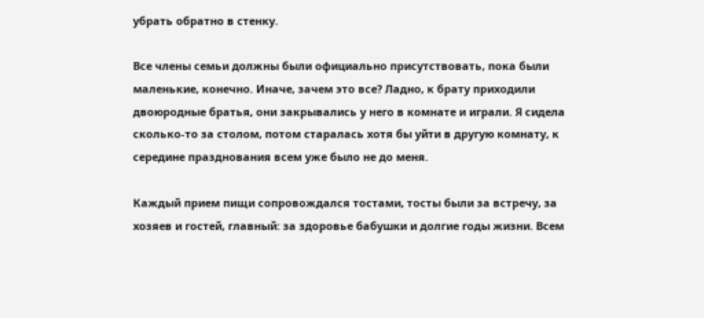убрать обратно в стенку.

Все члены семьи должны были официально присутствовать, пока были маленькие, конечно. Иначе, зачем это все? Ладно, к брату приходили двоюродные братья, они закрывались у него в комнате и играли. Я сидела сколько-то за столом, потом старалась хотя бы уйти в другую комнату, к середине празднования всем уже было не до меня.

Каждый прием пищи сопровождался тостами, тосты были за встречу, за хозяев и гостей, главный: за здоровье бабушки и долгие годы жизни. Всем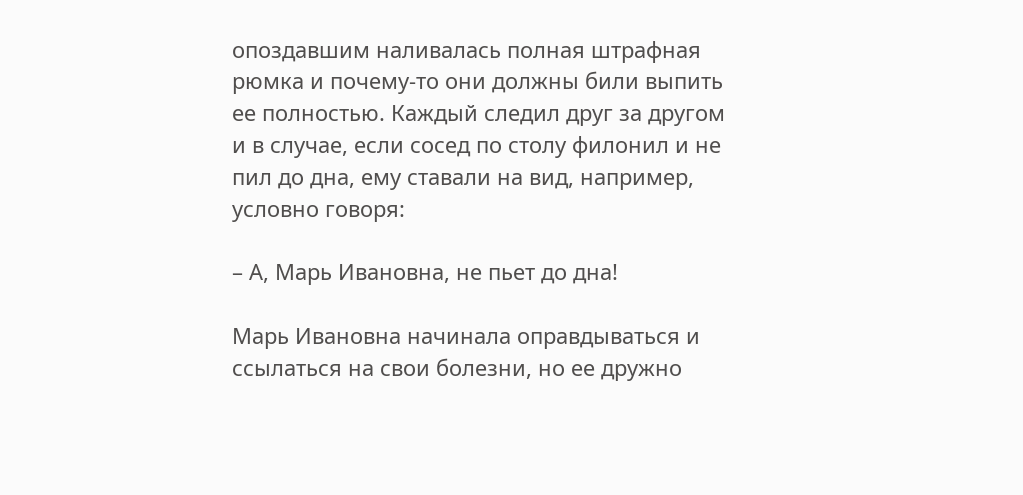опоздавшим наливалась полная штрафная рюмка и почему-то они должны били выпить ее полностью. Каждый следил друг за другом и в случае, если сосед по столу филонил и не пил до дна, ему ставали на вид, например, условно говоря:

– А, Марь Ивановна, не пьет до дна!

Марь Ивановна начинала оправдываться и ссылаться на свои болезни, но ее дружно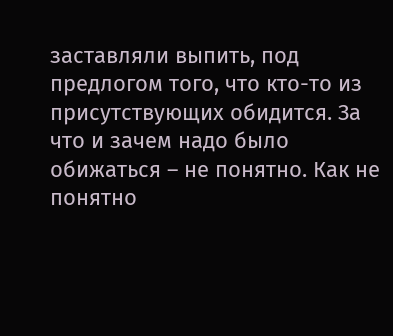заставляли выпить, под предлогом того, что кто-то из присутствующих обидится. За что и зачем надо было обижаться – не понятно. Как не понятно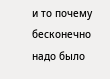и то почему бесконечно надо было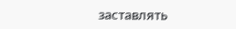заставлять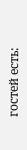гостей есть: